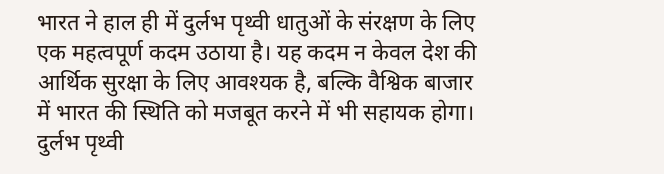भारत ने हाल ही में दुर्लभ पृथ्वी धातुओं के संरक्षण के लिए एक महत्वपूर्ण कदम उठाया है। यह कदम न केवल देश की आर्थिक सुरक्षा के लिए आवश्यक है, बल्कि वैश्विक बाजार में भारत की स्थिति को मजबूत करने में भी सहायक होगा।
दुर्लभ पृथ्वी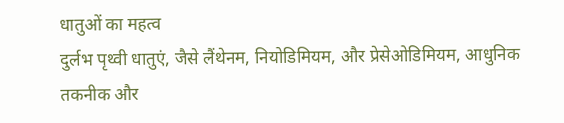धातुओं का महत्व
दुर्लभ पृथ्वी धातुएं, जैसे लैंथेनम, नियोडिमियम, और प्रेसेओडिमियम, आधुनिक तकनीक और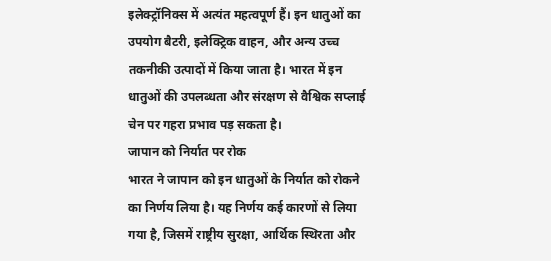इलेक्ट्रॉनिक्स में अत्यंत महत्वपूर्ण हैं। इन धातुओं का उपयोग बैटरी, इलेक्ट्रिक वाहन, और अन्य उच्च तकनीकी उत्पादों में किया जाता है। भारत में इन धातुओं की उपलब्धता और संरक्षण से वैश्विक सप्लाई चेन पर गहरा प्रभाव पड़ सकता है।
जापान को निर्यात पर रोक
भारत ने जापान को इन धातुओं के निर्यात को रोकने का निर्णय लिया है। यह निर्णय कई कारणों से लिया गया है, जिसमें राष्ट्रीय सुरक्षा, आर्थिक स्थिरता और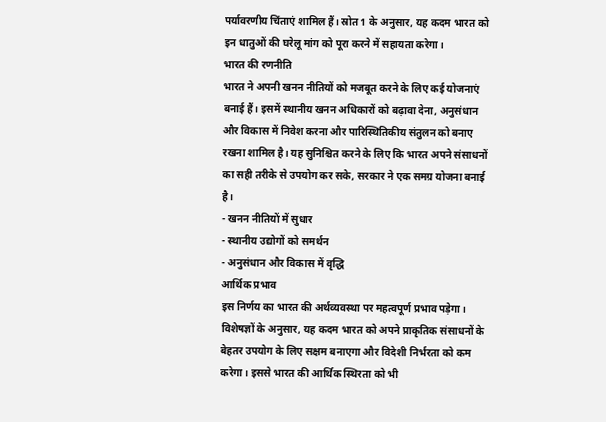पर्यावरणीय चिंताएं शामिल हैं। स्रोत 1 के अनुसार, यह कदम भारत को इन धातुओं की घरेलू मांग को पूरा करने में सहायता करेगा।
भारत की रणनीति
भारत ने अपनी खनन नीतियों को मजबूत करने के लिए कई योजनाएं बनाई हैं। इसमें स्थानीय खनन अधिकारों को बढ़ावा देना, अनुसंधान और विकास में निवेश करना और पारिस्थितिकीय संतुलन को बनाए रखना शामिल है। यह सुनिश्चित करने के लिए कि भारत अपने संसाधनों का सही तरीके से उपयोग कर सके, सरकार ने एक समग्र योजना बनाई है।
- खनन नीतियों में सुधार
- स्थानीय उद्योगों को समर्थन
- अनुसंधान और विकास में वृद्धि
आर्थिक प्रभाव
इस निर्णय का भारत की अर्थव्यवस्था पर महत्वपूर्ण प्रभाव पड़ेगा। विशेषज्ञों के अनुसार, यह कदम भारत को अपने प्राकृतिक संसाधनों के बेहतर उपयोग के लिए सक्षम बनाएगा और विदेशी निर्भरता को कम करेगा। इससे भारत की आर्थिक स्थिरता को भी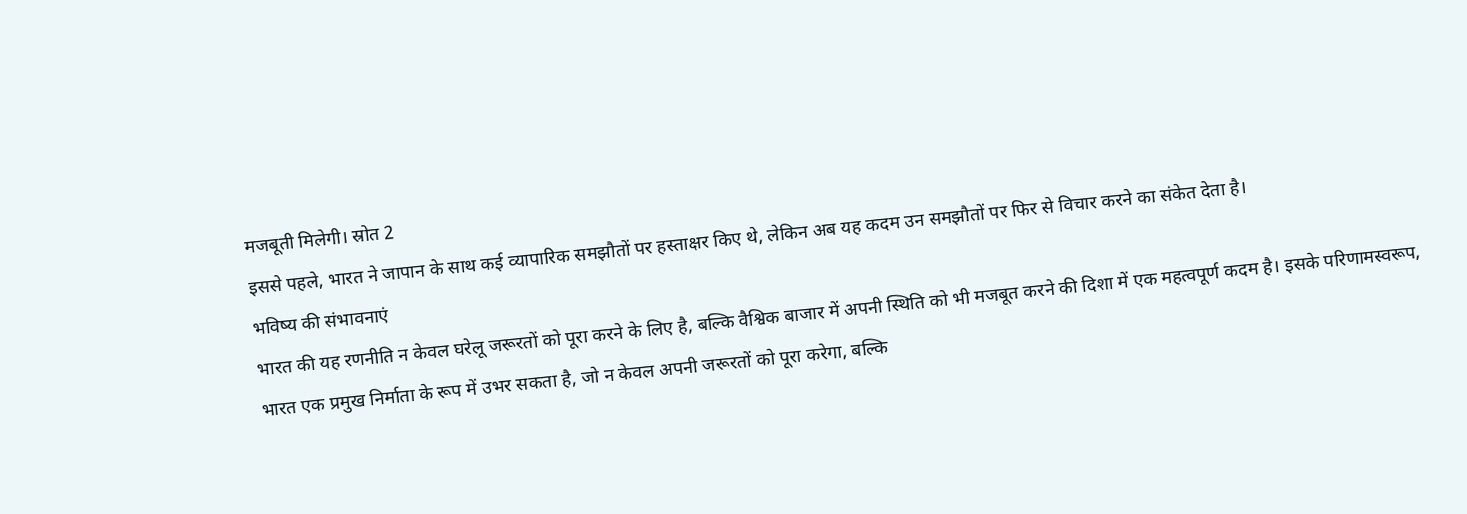मजबूती मिलेगी। स्रोत 2
इससे पहले, भारत ने जापान के साथ कई व्यापारिक समझौतों पर हस्ताक्षर किए थे, लेकिन अब यह कदम उन समझौतों पर फिर से विचार करने का संकेत देता है।
भविष्य की संभावनाएं
भारत की यह रणनीति न केवल घरेलू जरूरतों को पूरा करने के लिए है, बल्कि वैश्विक बाजार में अपनी स्थिति को भी मजबूत करने की दिशा में एक महत्वपूर्ण कदम है। इसके परिणामस्वरूप, भारत एक प्रमुख निर्माता के रूप में उभर सकता है, जो न केवल अपनी जरूरतों को पूरा करेगा, बल्कि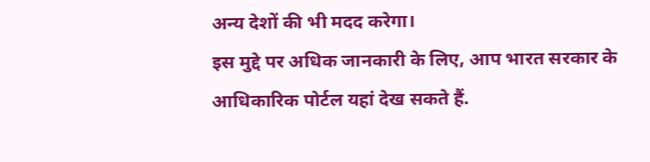अन्य देशों की भी मदद करेगा।
इस मुद्दे पर अधिक जानकारी के लिए, आप भारत सरकार के आधिकारिक पोर्टल यहां देख सकते हैं.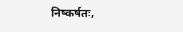निष्कर्षतः,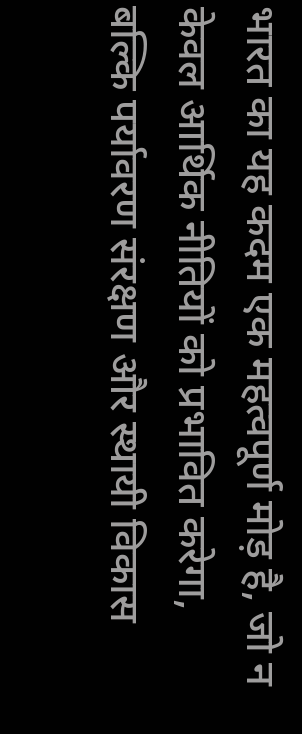भारत का यह कदम एक महत्वपूर्ण मोड़ है, जो न केवल आर्थिक नीतियों को प्रभावित करेगा, बल्कि पर्यावरण संरक्षण और स्थायी विकास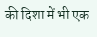की दिशा में भी एक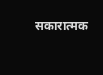सकारात्मक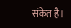संकेत है।